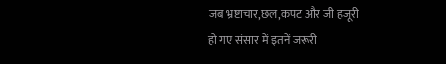जब भ्रष्टाचार,छल,कपट और जी हजूरी
हो गए संसार में इतनें जरूरी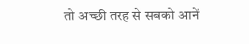तो अच्छी तरह से सबको आनें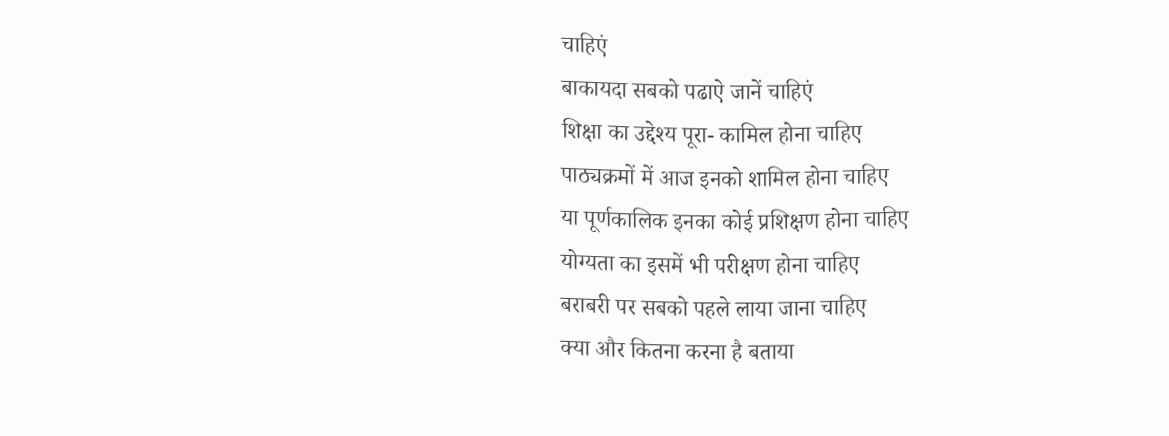चाहिएं
बाकायदा सबको पढाऐ जानें चाहिएं
शिक्षा का उद्देश्य पूरा- कामिल होना चाहिए
पाठ्यक्रमों में आज इनको शामिल होना चाहिए
या पूर्णकालिक इनका कोई प्रशिक्षण होना चाहिए
योग्यता का इसमें भी परीक्षण होना चाहिए
बराबरी पर सबको पहले लाया जाना चाहिए
क्या और कितना करना है बताया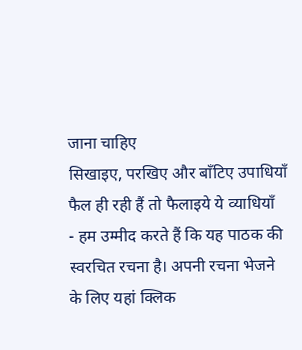जाना चाहिए
सिखाइए, परखिए और बाँटिए उपाधियाँ
फैल ही रही हैं तो फैलाइये ये व्याधियाँ
- हम उम्मीद करते हैं कि यह पाठक की स्वरचित रचना है। अपनी रचना भेजने के लिए यहां क्लिक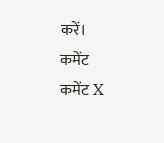करें।
कमेंट
कमेंट X